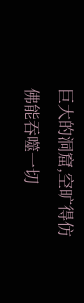巨大的洞窟,空旷得仿佛能吞噬一切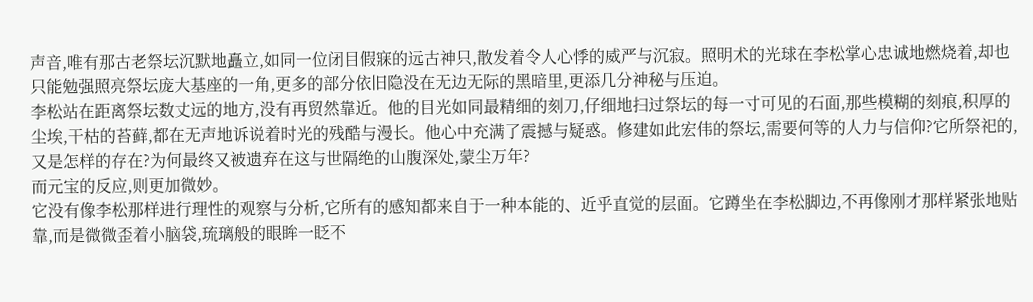声音,唯有那古老祭坛沉默地矗立,如同一位闭目假寐的远古神只,散发着令人心悸的威严与沉寂。照明术的光球在李松掌心忠诚地燃烧着,却也只能勉强照亮祭坛庞大基座的一角,更多的部分依旧隐没在无边无际的黑暗里,更添几分神秘与压迫。
李松站在距离祭坛数丈远的地方,没有再贸然靠近。他的目光如同最精细的刻刀,仔细地扫过祭坛的每一寸可见的石面,那些模糊的刻痕,积厚的尘埃,干枯的苔藓,都在无声地诉说着时光的残酷与漫长。他心中充满了震撼与疑惑。修建如此宏伟的祭坛,需要何等的人力与信仰?它所祭祀的,又是怎样的存在?为何最终又被遗弃在这与世隔绝的山腹深处,蒙尘万年?
而元宝的反应,则更加微妙。
它没有像李松那样进行理性的观察与分析,它所有的感知都来自于一种本能的、近乎直觉的层面。它蹲坐在李松脚边,不再像刚才那样紧张地贴靠,而是微微歪着小脑袋,琉璃般的眼眸一眨不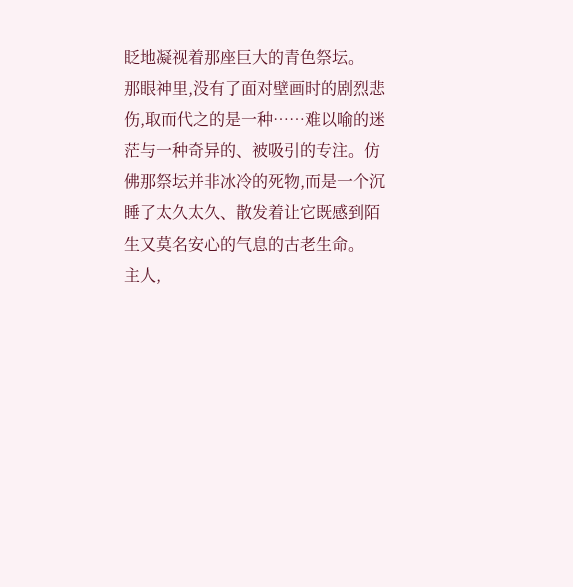眨地凝视着那座巨大的青色祭坛。
那眼神里,没有了面对壁画时的剧烈悲伤,取而代之的是一种……难以喻的迷茫与一种奇异的、被吸引的专注。仿佛那祭坛并非冰冷的死物,而是一个沉睡了太久太久、散发着让它既感到陌生又莫名安心的气息的古老生命。
主人,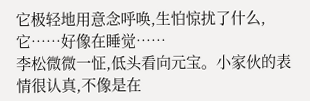它极轻地用意念呼唤,生怕惊扰了什么,它……好像在睡觉……
李松微微一怔,低头看向元宝。小家伙的表情很认真,不像是在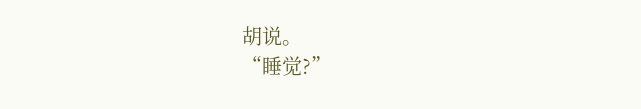胡说。
“睡觉?”